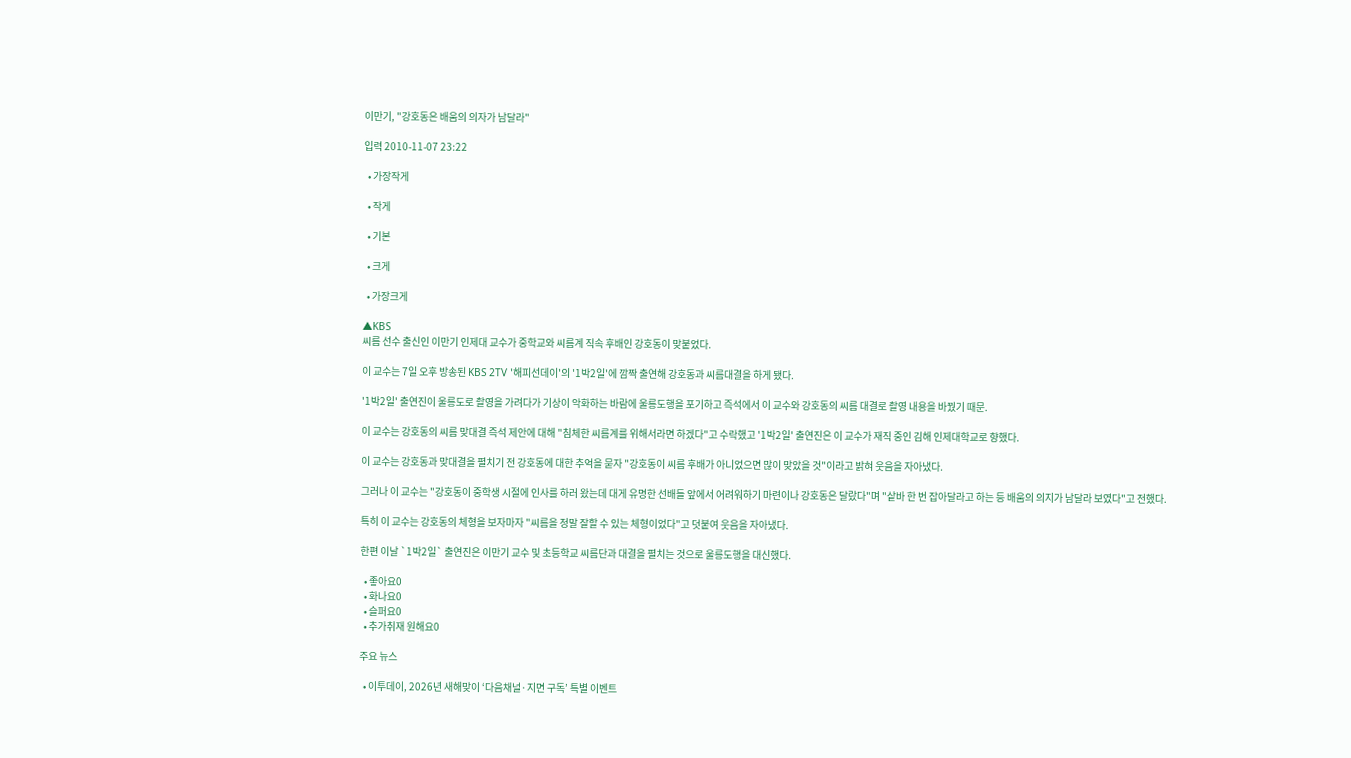이만기, "강호동은 배움의 의자가 남달라"

입력 2010-11-07 23:22

  • 가장작게

  • 작게

  • 기본

  • 크게

  • 가장크게

▲KBS
씨름 선수 출신인 이만기 인제대 교수가 중학교와 씨름계 직속 후배인 강호동이 맞붙었다.

이 교수는 7일 오후 방송된 KBS 2TV '해피선데이'의 '1박2일'에 깜짝 출연해 강호동과 씨름대결을 하게 됐다.

'1박2일' 출연진이 울릉도로 촬영을 가려다가 기상이 악화하는 바람에 울릉도행을 포기하고 즉석에서 이 교수와 강호동의 씨름 대결로 촬영 내용을 바꿨기 때문.

이 교수는 강호동의 씨름 맞대결 즉석 제안에 대해 "침체한 씨름계를 위해서라면 하겠다"고 수락했고 '1박2일' 출연진은 이 교수가 재직 중인 김해 인제대학교로 향했다.

이 교수는 강호동과 맞대결을 펼치기 전 강호동에 대한 추억을 묻자 "강호동이 씨름 후배가 아니었으면 많이 맞았을 것"이라고 밝혀 웃음을 자아냈다.

그러나 이 교수는 "강호동이 중학생 시절에 인사를 하러 왔는데 대게 유명한 선배들 앞에서 어려워하기 마련이나 강호동은 달랐다"며 "샅바 한 번 잡아달라고 하는 등 배움의 의지가 남달라 보였다"고 전했다.

특히 이 교수는 강호동의 체형을 보자마자 "씨름을 정말 잘할 수 있는 체형이었다"고 덧붙여 웃음을 자아냈다.

한편 이날 `1박2일` 출연진은 이만기 교수 및 초등학교 씨름단과 대결을 펼치는 것으로 울릉도행을 대신했다.

  • 좋아요0
  • 화나요0
  • 슬퍼요0
  • 추가취재 원해요0

주요 뉴스

  • 이투데이, 2026년 새해맞이 ‘다음채널·지면 구독’ 특별 이벤트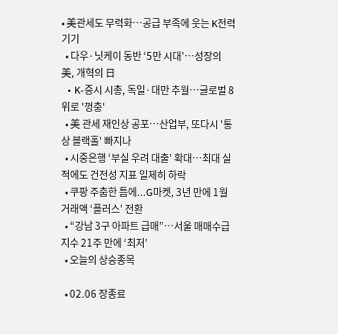• 美관세도 무력화…공급 부족에 웃는 K전력기기
  • 다우·닛케이 동반 ‘5만 시대’⋯성장의 美, 개혁의 日
  • K-증시 시총, 독일·대만 추월…글로벌 8위로 '껑충'
  • 美 관세 재인상 공포⋯산업부, 또다시 '통상 블랙홀' 빠지나
  • 시중은행 ‘부실 우려 대출’ 확대…최대 실적에도 건전성 지표 일제히 하락
  • 쿠팡 주춤한 틈에...G마켓, 3년 만에 1월 거래액 ‘플러스’ 전환
  • “강남 3구 아파트 급매”…서울 매매수급지수 21주 만에 ‘최저’
  • 오늘의 상승종목

  • 02.06 장종료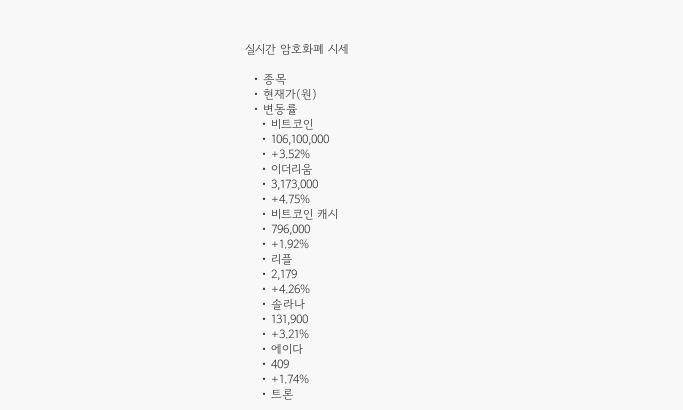실시간 암호화폐 시세

  • 종목
  • 현재가(원)
  • 변동률
    • 비트코인
    • 106,100,000
    • +3.52%
    • 이더리움
    • 3,173,000
    • +4.75%
    • 비트코인 캐시
    • 796,000
    • +1.92%
    • 리플
    • 2,179
    • +4.26%
    • 솔라나
    • 131,900
    • +3.21%
    • 에이다
    • 409
    • +1.74%
    • 트론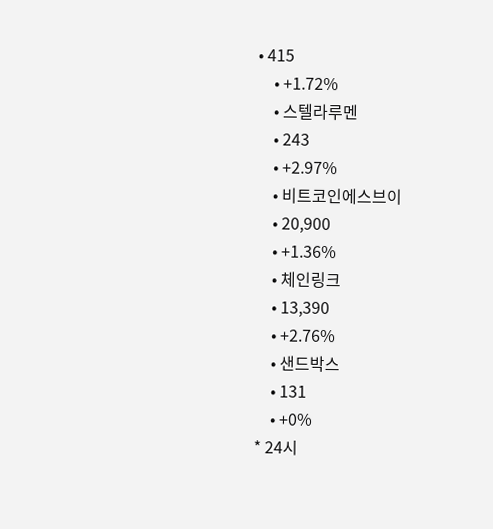• 415
    • +1.72%
    • 스텔라루멘
    • 243
    • +2.97%
    • 비트코인에스브이
    • 20,900
    • +1.36%
    • 체인링크
    • 13,390
    • +2.76%
    • 샌드박스
    • 131
    • +0%
* 24시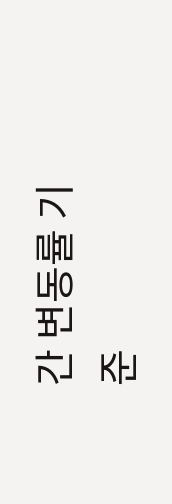간 변동률 기준